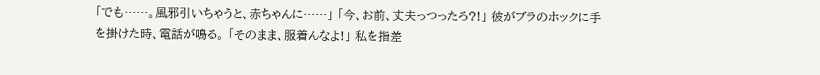「でも……。風邪引いちゃうと、赤ちゃんに……」 「今、お前、丈夫っつったろ?!」 彼がブラのホックに手を掛けた時、電話が鳴る。 「そのまま、服着んなよ!」 私を指差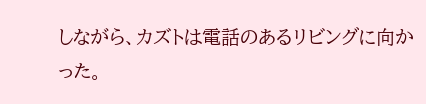しながら、カズトは電話のあるリビングに向かった。